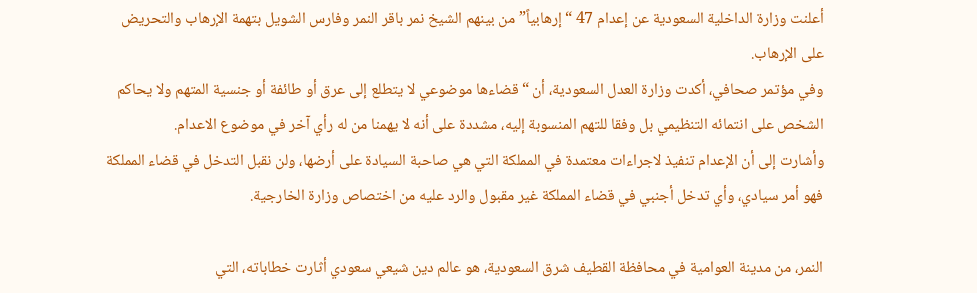أعلنت وزارة الداخلية السعودية عن إعدام 47 “إرهابياً” من بينهم الشيخ نمر باقر النمر وفارس الشويل بتهمة الإرهاب والتحريض على الإرهاب.
وفي مؤتمر صحافي، أكدت وزارة العدل السعودية، أن “قضاءها موضوعي لا يتطلع إلى عرق أو طائفة أو جنسية المتهم ولا يحاكم الشخص على انتمائه التنظيمي بل وفقا للتهم المنسوبة إليه، مشددة على أنه لا يهمنا من له رأي آخر في موضوع الاعدام.
وأشارت إلى أن الإعدام تنفيذ لاجراءات معتمدة في المملكة التي هي صاحبة السيادة على أرضها، ولن نقبل التدخل في قضاء المملكة فهو أمر سيادي، وأي تدخل أجنبي في قضاء المملكة غير مقبول والرد عليه من اختصاص وزارة الخارجية.

النمر، من مدينة العوامية في محافظة القطيف شرق السعودية، هو عالم دين شيعي سعودي أثارت خطاباته، التي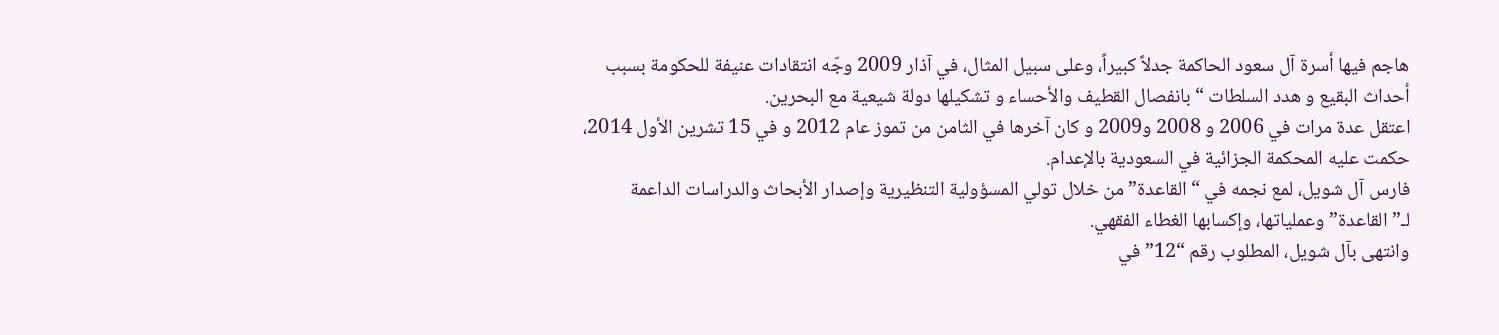هاجم فيها أسرة آل سعود الحاكمة جدلاً كبيراً، وعلى سبيل المثال، في آذار 2009 وجّه انتقادات عنيفة للحكومة بسبب أحداث البقيع و هدد السلطات “بانفصال القطيف والأحساء و تشكيلها دولة شيعية مع البحرين.
اعتقل عدة مرات في 2006 و 2008 و2009 و كان آخرها في الثامن من تموز عام 2012 و في 15 تشرين الأول 2014، حكمت عليه المحكمة الجزائية في السعودية بالإعدام.
فارس آل شويل، لمع نجمه في “القاعدة” من خلال تولي المسؤولية التنظيرية وإصدار الأبحاث والدراسات الداعمة لـ”القاعدة” وعملياتها، وإكسابها الغطاء الفقهي.
وانتهى بآل شويل، المطلوب رقم “12” في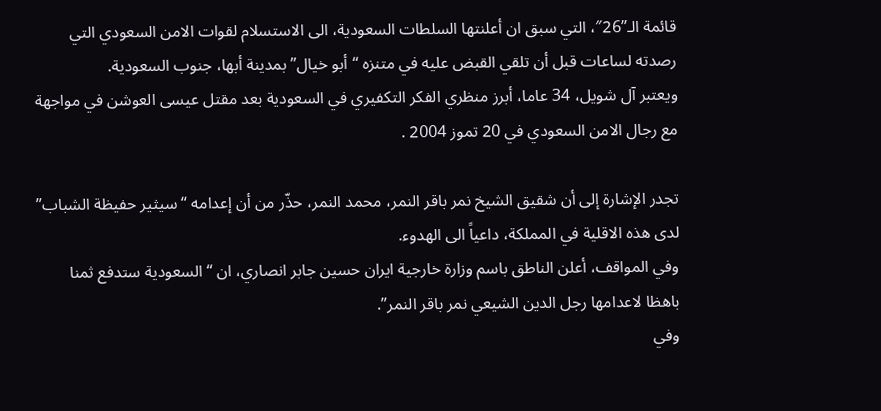قائمة الـ”26″، التي سبق ان أعلنتها السلطات السعودية، الى الاستسلام لقوات الامن السعودي التي رصدته لساعات قبل أن تلقي القبض عليه في متنزه “أبو خيال” بمدينة أبها، جنوب السعودية.
ويعتبر آل شويل، 34 عاما، أبرز منظري الفكر التكفيري في السعودية بعد مقتل عيسى العوشن في مواجهة مع رجال الامن السعودي في 20 تموز 2004 .

تجدر الإشارة إلى أن شقيق الشيخ نمر باقر النمر، محمد النمر، حذّر من أن إعدامه “سيثير حفيظة الشباب” لدى هذه الاقلية في المملكة، داعياً الى الهدوء.
وفي المواقف، أعلن الناطق باسم وزارة خارجية ايران حسين جابر انصاري، ان “السعودية ستدفع ثمنا باهظا لاعدامها رجل الدين الشيعي نمر باقر النمر”.
وفي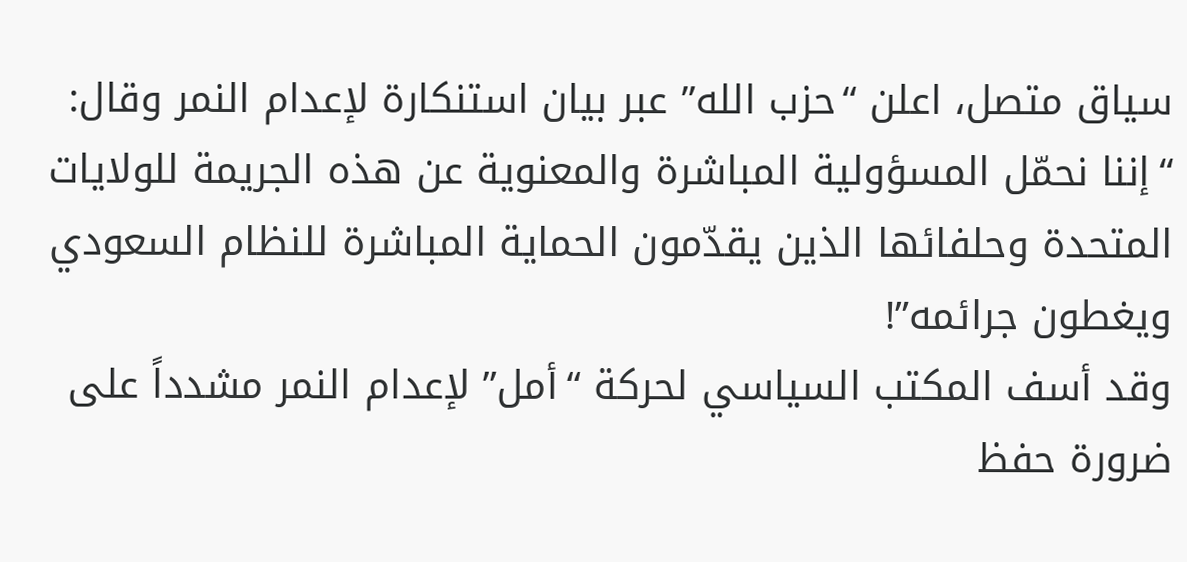سياق متصل، اعلن “حزب الله” عبر بيان استنكارة لإعدام النمر وقال: “إننا نحمّل المسؤولية المباشرة والمعنوية عن هذه الجريمة للولايات المتحدة وحلفائها الذين يقدّمون الحماية المباشرة للنظام السعودي ويغطون جرائمه”!
وقد أسف المكتب السياسي لحركة “أمل” لإعدام النمر مشدداً على ضرورة حفظ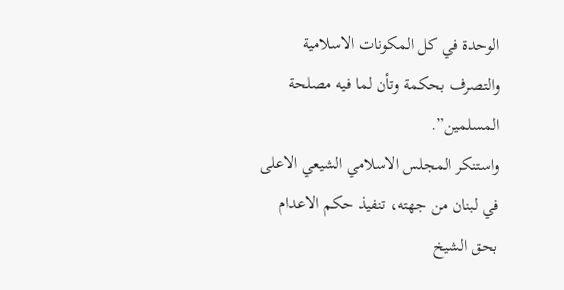الوحدة في كل المكونات الاسلامية والتصرف بحكمة وتأن لما فيه مصلحة المسلمين”.
واستنكر المجلس الاسلامي الشيعي الاعلى في لبنان من جهته، تنفيذ حكم الاعدام بحق الشيخ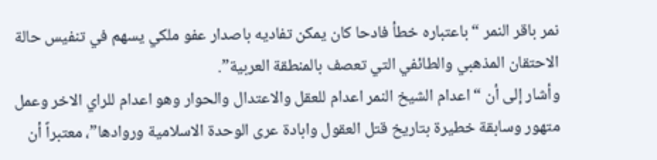نمر باقر النمر “باعتباره خطأ فادحا كان يمكن تفاديه باصدار عفو ملكي يسهم في تنفيس حالة الاحتقان المذهبي والطائفي التي تعصف بالمنطقة العربية”.
وأشار إلى أن “اعدام الشيخ النمر اعدام للعقل والاعتدال والحوار وهو اعدام للراي الاخر وعمل متهور وسابقة خطيرة بتاريخ قتل العقول وابادة عرى الوحدة الاسلامية وروادها”، معتبراً أن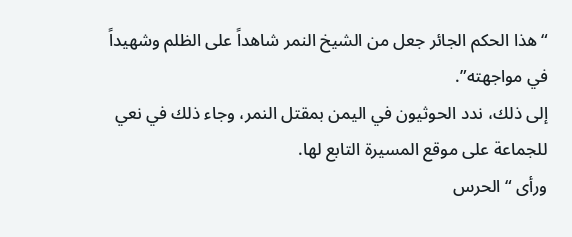“هذا الحكم الجائر جعل من الشيخ النمر شاهداً على الظلم وشهيداً في مواجهته”.
إلى ذلك، ندد الحوثيون في اليمن بمقتل النمر، وجاء ذلك في نعي للجماعة على موقع المسيرة التابع لها.
ورأى “الحرس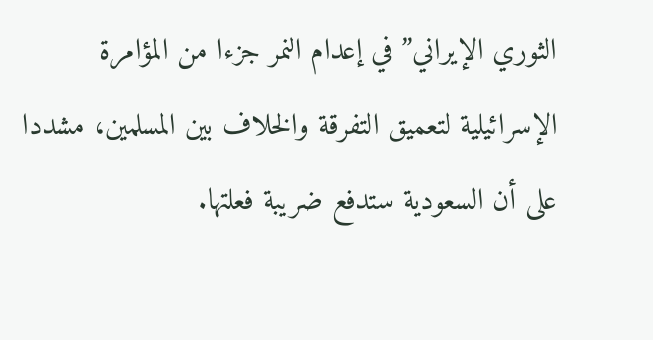الثوري الإيراني” في إعدام النمر جزءا من المؤامرة الإسرائيلية لتعميق التفرقة والخلاف بين المسلمين، مشددا على أن السعودية ستدفع ضريبة فعلتها.